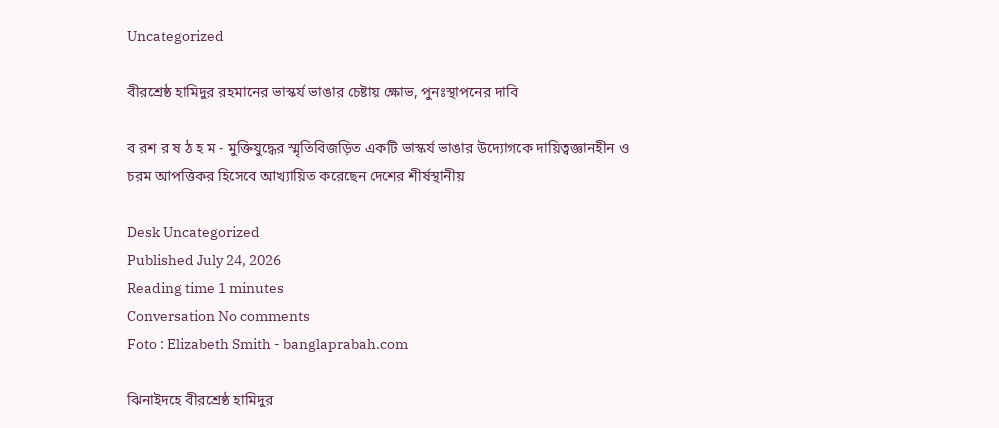Uncategorized

বীরশ্রেষ্ঠ হামিদুর রহমানের ভাস্কর্য ভাঙার চেষ্টায় ক্ষোভ, পুনঃস্থাপনের দাবি

ব রশ র ষ ঠ হ ম - মুক্তিযুদ্ধের স্মৃতিবিজড়িত একটি ভাস্কর্য ভাঙার উদ্যোগকে দায়িত্বজ্ঞানহীন ও চরম আপত্তিকর হিসেবে আখ্যায়িত করেছেন দেশের শীর্ষস্থানীয়

Desk Uncategorized
Published July 24, 2026
Reading time 1 minutes
Conversation No comments
Foto : Elizabeth Smith - banglaprabah.com

ঝিনাইদহে বীরশ্রেষ্ঠ হামিদুর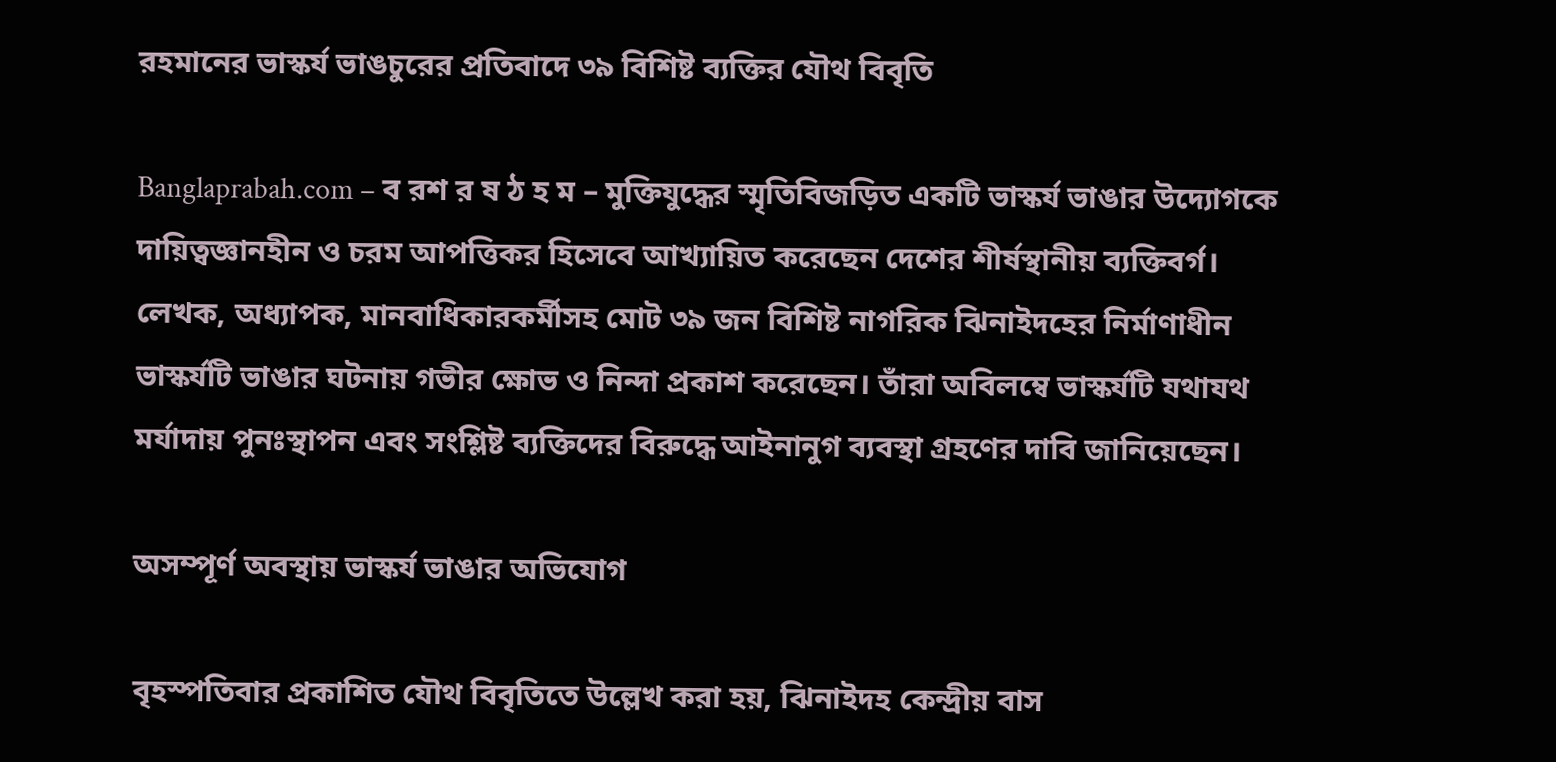রহমানের ভাস্কর্য ভাঙচুরের প্রতিবাদে ৩৯ বিশিষ্ট ব্যক্তির যৌথ বিবৃতি

Banglaprabah.com – ব রশ র ষ ঠ হ ম – মুক্তিযুদ্ধের স্মৃতিবিজড়িত একটি ভাস্কর্য ভাঙার উদ্যোগকে দায়িত্বজ্ঞানহীন ও চরম আপত্তিকর হিসেবে আখ্যায়িত করেছেন দেশের শীর্ষস্থানীয় ব্যক্তিবর্গ। লেখক, অধ্যাপক, মানবাধিকারকর্মীসহ মোট ৩৯ জন বিশিষ্ট নাগরিক ঝিনাইদহের নির্মাণাধীন ভাস্কর্যটি ভাঙার ঘটনায় গভীর ক্ষোভ ও নিন্দা প্রকাশ করেছেন। তাঁরা অবিলম্বে ভাস্কর্যটি যথাযথ মর্যাদায় পুনঃস্থাপন এবং সংশ্লিষ্ট ব্যক্তিদের বিরুদ্ধে আইনানুগ ব্যবস্থা গ্রহণের দাবি জানিয়েছেন।

অসম্পূর্ণ অবস্থায় ভাস্কর্য ভাঙার অভিযোগ

বৃহস্পতিবার প্রকাশিত যৌথ বিবৃতিতে উল্লেখ করা হয়, ঝিনাইদহ কেন্দ্রীয় বাস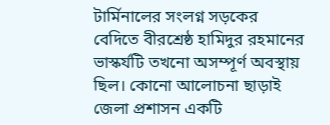টার্মিনালের সংলগ্ন সড়কের বেদিতে বীরশ্রেষ্ঠ হামিদুর রহমানের ভাস্কর্যটি তখনো অসম্পূর্ণ অবস্থায় ছিল। কোনো আলোচনা ছাড়াই জেলা প্রশাসন একটি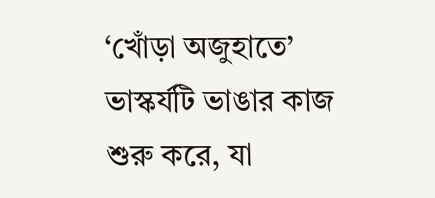‘খোঁড়া অজুহাতে’ ভাস্কর্যটি ভাঙার কাজ শুরু করে, যা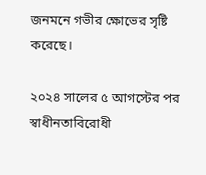জনমনে গভীর ক্ষোভের সৃষ্টি করেছে।

২০২৪ সালের ৫ আগস্টের পর স্বাধীনতাবিরোধী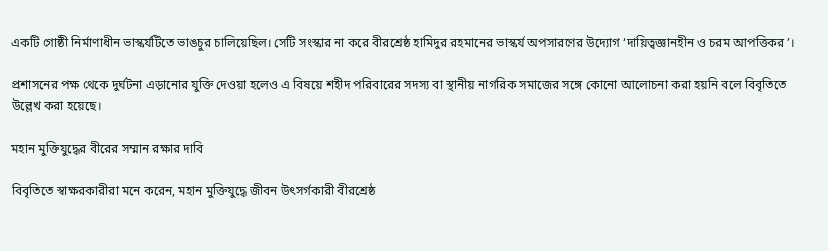একটি গোষ্ঠী নির্মাণাধীন ভাস্কর্যটিতে ভাঙচুর চালিয়েছিল। সেটি সংস্কার না করে বীরশ্রেষ্ঠ হামিদুর রহমানের ভাস্কর্য অপসারণের উদ্যোগ ‘দায়িত্বজ্ঞানহীন ও চরম আপত্তিকর’।

প্রশাসনের পক্ষ থেকে দুর্ঘটনা এড়ানোর যুক্তি দেওয়া হলেও এ বিষয়ে শহীদ পরিবারের সদস্য বা স্থানীয় নাগরিক সমাজের সঙ্গে কোনো আলোচনা করা হয়নি বলে বিবৃতিতে উল্লেখ করা হয়েছে।

মহান মুক্তিযুদ্ধের বীরের সম্মান রক্ষার দাবি

বিবৃতিতে স্বাক্ষরকারীরা মনে করেন, মহান মুক্তিযুদ্ধে জীবন উৎসর্গকারী বীরশ্রেষ্ঠ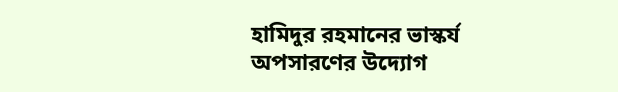হামিদুর রহমানের ভাস্কর্য অপসারণের উদ্যোগ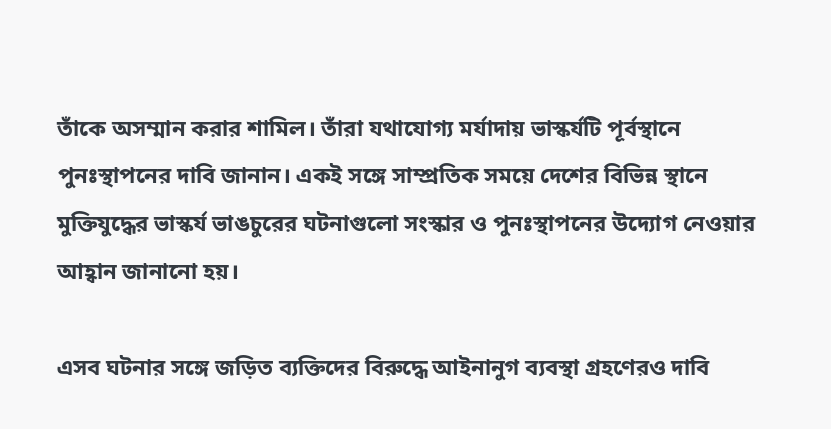তাঁকে অসম্মান করার শামিল। তাঁরা যথাযোগ্য মর্যাদায় ভাস্কর্যটি পূর্বস্থানে পুনঃস্থাপনের দাবি জানান। একই সঙ্গে সাম্প্রতিক সময়ে দেশের বিভিন্ন স্থানে মুক্তিযুদ্ধের ভাস্কর্য ভাঙচুরের ঘটনাগুলো সংস্কার ও পুনঃস্থাপনের উদ্যোগ নেওয়ার আহ্বান জানানো হয়।

এসব ঘটনার সঙ্গে জড়িত ব্যক্তিদের বিরুদ্ধে আইনানুগ ব্যবস্থা গ্রহণেরও দাবি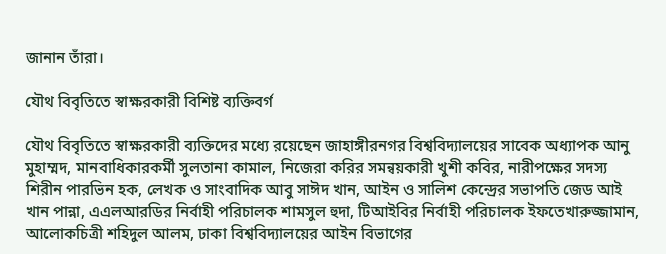জানান তাঁরা।

যৌথ বিবৃতিতে স্বাক্ষরকারী বিশিষ্ট ব্যক্তিবর্গ

যৌথ বিবৃতিতে স্বাক্ষরকারী ব্যক্তিদের মধ্যে রয়েছেন জাহাঙ্গীরনগর বিশ্ববিদ্যালয়ের সাবেক অধ্যাপক আনু মুহাম্মদ, মানবাধিকারকর্মী সুলতানা কামাল, নিজেরা করির সমন্বয়কারী খুশী কবির, নারীপক্ষের সদস্য শিরীন পারভিন হক, লেখক ও সাংবাদিক আবু সাঈদ খান, আইন ও সালিশ কেন্দ্রের সভাপতি জেড আই খান পান্না, এএলআরডির নির্বাহী পরিচালক শামসুল হুদা, টিআইবির নির্বাহী পরিচালক ইফতেখারুজ্জামান, আলোকচিত্রী শহিদুল আলম, ঢাকা বিশ্ববিদ্যালয়ের আইন বিভাগের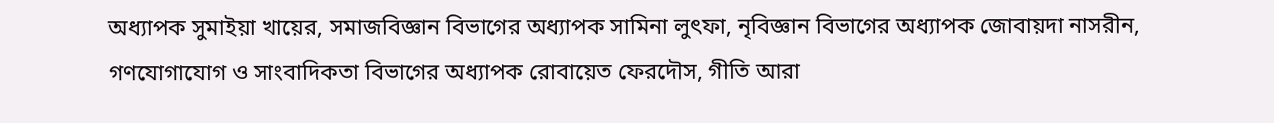অধ্যাপক সুমাইয়া খায়ের, সমাজবিজ্ঞান বিভাগের অধ্যাপক সামিনা লুৎফা, নৃবিজ্ঞান বিভাগের অধ্যাপক জোবায়দা নাসরীন, গণযোগাযোগ ও সাংবাদিকতা বিভাগের অধ্যাপক রোবায়েত ফেরদৌস, গীতি আরা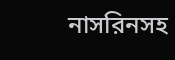নাসরিনসহ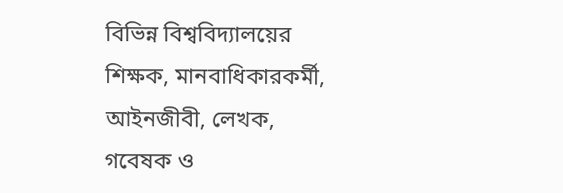বিভিন্ন বিশ্ববিদ্যালয়ের শিক্ষক, মানবাধিকারকর্মী, আইনজীবী, লেখক, গবেষক ও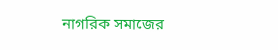নাগরিক সমাজের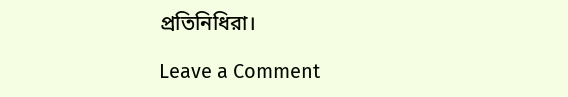প্রতিনিধিরা।

Leave a Comment